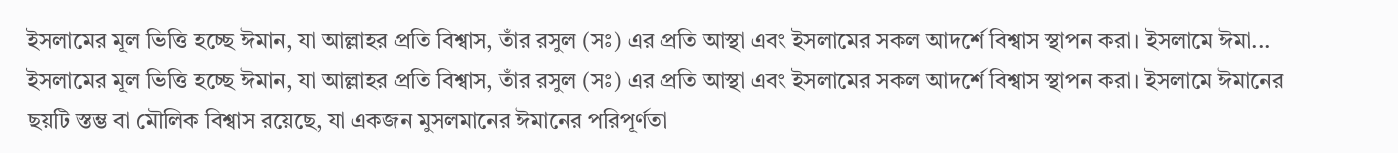ইসলামের মূল ভিত্তি হচ্ছে ঈমান, যা আল্লাহর প্রতি বিশ্বাস, তাঁর রসুল (সঃ) এর প্রতি আস্থা এবং ইসলামের সকল আদর্শে বিশ্বাস স্থাপন করা। ইসলামে ঈমা...
ইসলামের মূল ভিত্তি হচ্ছে ঈমান, যা আল্লাহর প্রতি বিশ্বাস, তাঁর রসুল (সঃ) এর প্রতি আস্থা এবং ইসলামের সকল আদর্শে বিশ্বাস স্থাপন করা। ইসলামে ঈমানের ছয়টি স্তম্ভ বা মৌলিক বিশ্বাস রয়েছে, যা একজন মুসলমানের ঈমানের পরিপূর্ণতা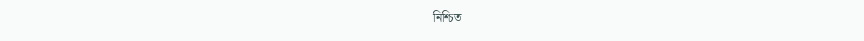নিশ্চিত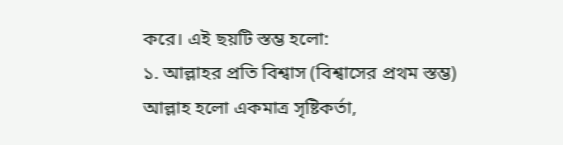করে। এই ছয়টি স্তম্ভ হলো:
১. আল্লাহর প্রতি বিশ্বাস (বিশ্বাসের প্রথম স্তম্ভ)
আল্লাহ হলো একমাত্র সৃষ্টিকর্তা,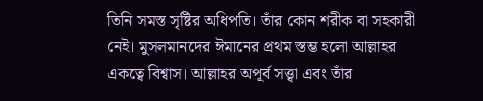তিনি সমস্ত সৃষ্টির অধিপতি। তাঁর কোন শরীক বা সহকারী নেই। মুসলমানদের ঈমানের প্রথম স্তম্ভ হলো আল্লাহর একত্বে বিশ্বাস। আল্লাহর অপূর্ব সত্ত্বা এবং তাঁর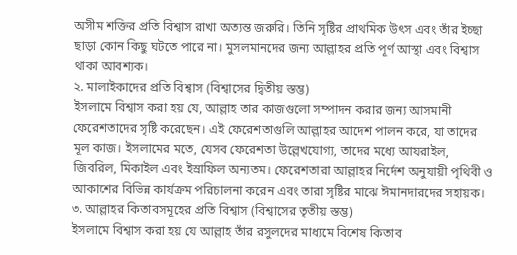অসীম শক্তির প্রতি বিশ্বাস রাখা অত্যন্ত জরুরি। তিনি সৃষ্টির প্রাথমিক উৎস এবং তাঁর ইচ্ছা ছাড়া কোন কিছু ঘটতে পারে না। মুসলমানদের জন্য আল্লাহর প্রতি পূর্ণ আস্থা এবং বিশ্বাস থাকা আবশ্যক।
২. মালাইকাদের প্রতি বিশ্বাস (বিশ্বাসের দ্বিতীয় স্তম্ভ)
ইসলামে বিশ্বাস করা হয় যে, আল্লাহ তার কাজগুলো সম্পাদন করার জন্য আসমানী ফেরেশতাদের সৃষ্টি করেছেন। এই ফেরেশতাগুলি আল্লাহর আদেশ পালন করে, যা তাদের মূল কাজ। ইসলামের মতে, যেসব ফেরেশতা উল্লেখযোগ্য, তাদের মধ্যে আযরাইল, জিবরিল, মিকাইল এবং ইস্রাফিল অন্যতম। ফেরেশতারা আল্লাহর নির্দেশ অনুযায়ী পৃথিবী ও আকাশের বিভিন্ন কার্যক্রম পরিচালনা করেন এবং তারা সৃষ্টির মাঝে ঈমানদারদের সহায়ক।
৩. আল্লাহর কিতাবসমূহের প্রতি বিশ্বাস (বিশ্বাসের তৃতীয় স্তম্ভ)
ইসলামে বিশ্বাস করা হয় যে আল্লাহ তাঁর রসুলদের মাধ্যমে বিশেষ কিতাব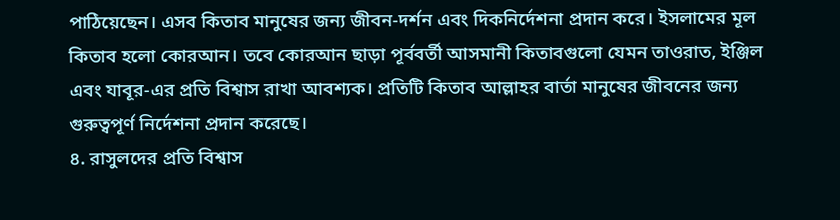পাঠিয়েছেন। এসব কিতাব মানুষের জন্য জীবন-দর্শন এবং দিকনির্দেশনা প্রদান করে। ইসলামের মূল কিতাব হলো কোরআন। তবে কোরআন ছাড়া পূর্ববর্তী আসমানী কিতাবগুলো যেমন তাওরাত, ইঞ্জিল এবং যাবূর-এর প্রতি বিশ্বাস রাখা আবশ্যক। প্রতিটি কিতাব আল্লাহর বার্তা মানুষের জীবনের জন্য গুরুত্বপূর্ণ নির্দেশনা প্রদান করেছে।
৪. রাসুলদের প্রতি বিশ্বাস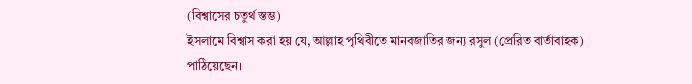(বিশ্বাসের চতুর্থ স্তম্ভ)
ইসলামে বিশ্বাস করা হয় যে, আল্লাহ পৃথিবীতে মানবজাতির জন্য রসুল (প্রেরিত বার্তাবাহক) পাঠিয়েছেন।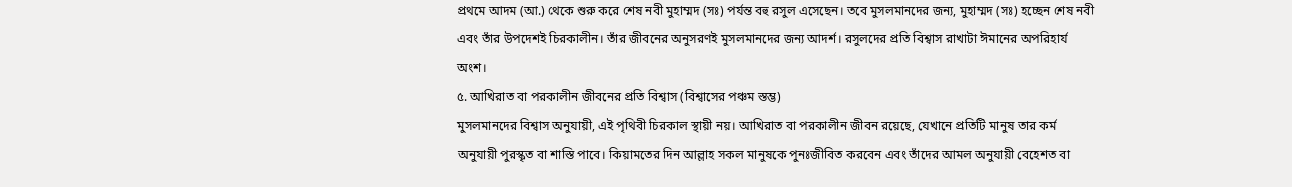প্রথমে আদম (আ.) থেকে শুরু করে শেষ নবী মুহাম্মদ (সঃ) পর্যন্ত বহু রসুল এসেছেন। তবে মুসলমানদের জন্য, মুহাম্মদ (সঃ) হচ্ছেন শেষ নবী এবং তাঁর উপদেশই চিরকালীন। তাঁর জীবনের অনুসরণই মুসলমানদের জন্য আদর্শ। রসুলদের প্রতি বিশ্বাস রাখাটা ঈমানের অপরিহার্য অংশ।
৫. আখিরাত বা পরকালীন জীবনের প্রতি বিশ্বাস (বিশ্বাসের পঞ্চম স্তম্ভ)
মুসলমানদের বিশ্বাস অনুযায়ী, এই পৃথিবী চিরকাল স্থায়ী নয়। আখিরাত বা পরকালীন জীবন রয়েছে, যেখানে প্রতিটি মানুষ তার কর্ম অনুযায়ী পুরস্কৃত বা শাস্তি পাবে। কিয়ামতের দিন আল্লাহ সকল মানুষকে পুনঃজীবিত করবেন এবং তাঁদের আমল অনুযায়ী বেহেশত বা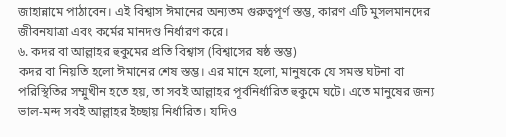জাহান্নামে পাঠাবেন। এই বিশ্বাস ঈমানের অন্যতম গুরুত্বপূর্ণ স্তম্ভ, কারণ এটি মুসলমানদের জীবনযাত্রা এবং কর্মের মানদণ্ড নির্ধারণ করে।
৬. কদর বা আল্লাহর হুকুমের প্রতি বিশ্বাস (বিশ্বাসের ষষ্ঠ স্তম্ভ)
কদর বা নিয়তি হলো ঈমানের শেষ স্তম্ভ। এর মানে হলো, মানুষকে যে সমস্ত ঘটনা বা পরিস্থিতির সম্মুখীন হতে হয়, তা সবই আল্লাহর পূর্বনির্ধারিত হুকুমে ঘটে। এতে মানুষের জন্য ভাল-মন্দ সবই আল্লাহর ইচ্ছায় নির্ধারিত। যদিও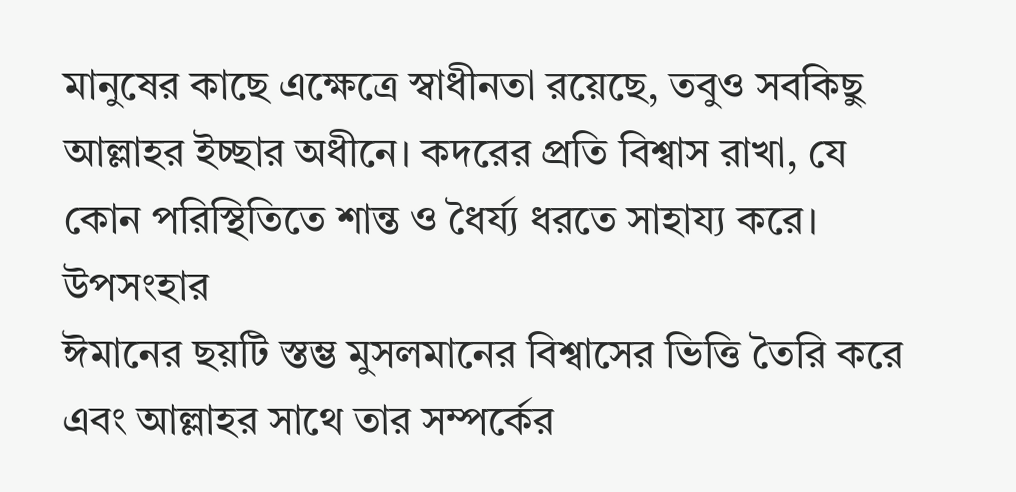মানুষের কাছে এক্ষেত্রে স্বাধীনতা রয়েছে, তবুও সবকিছু আল্লাহর ইচ্ছার অধীনে। কদরের প্রতি বিশ্বাস রাখা, যে কোন পরিস্থিতিতে শান্ত ও ধৈর্য্য ধরতে সাহায্য করে।
উপসংহার
ঈমানের ছয়টি স্তম্ভ মুসলমানের বিশ্বাসের ভিত্তি তৈরি করে এবং আল্লাহর সাথে তার সম্পর্কের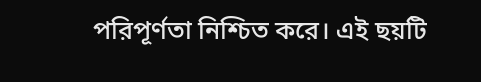পরিপূর্ণতা নিশ্চিত করে। এই ছয়টি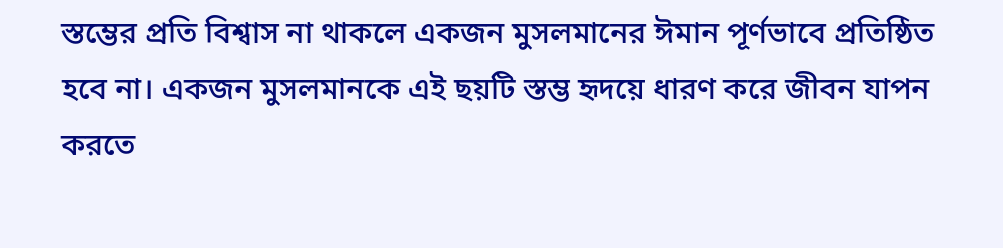স্তম্ভের প্রতি বিশ্বাস না থাকলে একজন মুসলমানের ঈমান পূর্ণভাবে প্রতিষ্ঠিত হবে না। একজন মুসলমানকে এই ছয়টি স্তম্ভ হৃদয়ে ধারণ করে জীবন যাপন করতে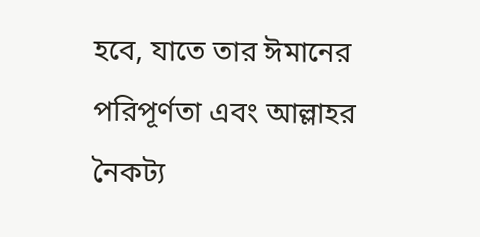হবে, যাতে তার ঈমানের পরিপূর্ণতা এবং আল্লাহর নৈকট্য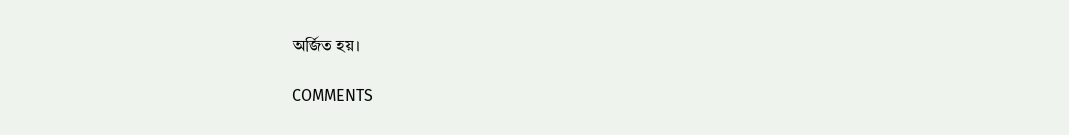অর্জিত হয়।

COMMENTS